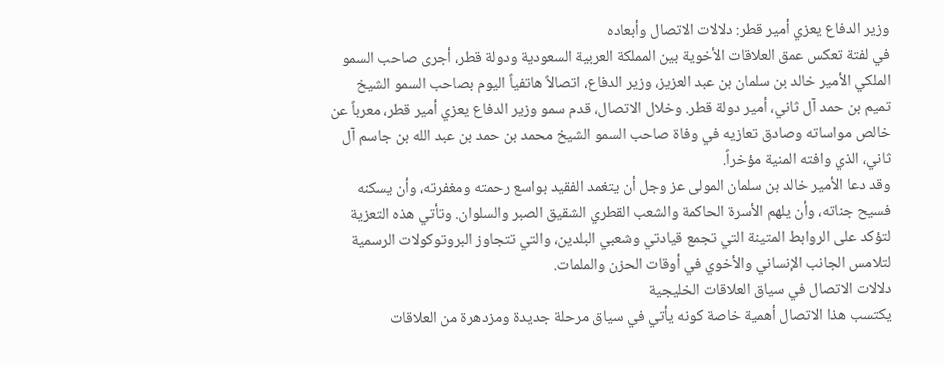وزير الدفاع يعزي أمير قطر: دلالات الاتصال وأبعاده
في لفتة تعكس عمق العلاقات الأخوية بين المملكة العربية السعودية ودولة قطر، أجرى صاحب السمو الملكي الأمير خالد بن سلمان بن عبد العزيز، وزير الدفاع، اتصالاً هاتفياً اليوم بصاحب السمو الشيخ تميم بن حمد آل ثاني، أمير دولة قطر. وخلال الاتصال، قدم سمو وزير الدفاع يعزي أمير قطر، معرباً عن خالص مواساته وصادق تعازيه في وفاة صاحب السمو الشيخ محمد بن حمد بن عبد الله بن جاسم آل ثاني، الذي وافته المنية مؤخراً.
وقد دعا الأمير خالد بن سلمان المولى عز وجل أن يتغمد الفقيد بواسع رحمته ومغفرته، وأن يسكنه فسيح جناته، وأن يلهم الأسرة الحاكمة والشعب القطري الشقيق الصبر والسلوان. وتأتي هذه التعزية لتؤكد على الروابط المتينة التي تجمع قيادتي وشعبي البلدين، والتي تتجاوز البروتوكولات الرسمية لتلامس الجانب الإنساني والأخوي في أوقات الحزن والملمات.
دلالات الاتصال في سياق العلاقات الخليجية
يكتسب هذا الاتصال أهمية خاصة كونه يأتي في سياق مرحلة جديدة ومزدهرة من العلاقات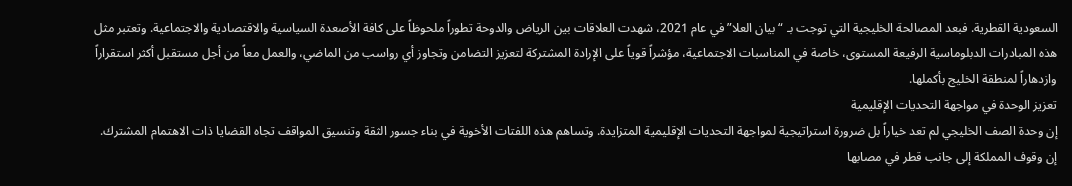السعودية القطرية. فبعد المصالحة الخليجية التي توجت بـ “بيان العلا” في عام 2021، شهدت العلاقات بين الرياض والدوحة تطوراً ملحوظاً على كافة الأصعدة السياسية والاقتصادية والاجتماعية. وتعتبر مثل هذه المبادرات الدبلوماسية الرفيعة المستوى، خاصة في المناسبات الاجتماعية، مؤشراً قوياً على الإرادة المشتركة لتعزيز التضامن وتجاوز أي رواسب من الماضي، والعمل معاً من أجل مستقبل أكثر استقراراً وازدهاراً لمنطقة الخليج بأكملها.
تعزيز الوحدة في مواجهة التحديات الإقليمية
إن وحدة الصف الخليجي لم تعد خياراً بل ضرورة استراتيجية لمواجهة التحديات الإقليمية المتزايدة. وتساهم هذه اللفتات الأخوية في بناء جسور الثقة وتنسيق المواقف تجاه القضايا ذات الاهتمام المشترك. إن وقوف المملكة إلى جانب قطر في مصابها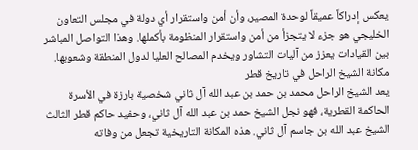يعكس إدراكاً عميقاً لوحدة المصير، وأن أمن واستقرار أي دولة في مجلس التعاون الخليجي هو جزء لا يتجزأ من أمن واستقرار المنظومة بأكملها. وهذا التواصل المباشر بين القيادات يعزز من آليات التشاور ويخدم المصالح العليا لدول المنطقة وشعوبها.
مكانة الشيخ الراحل في تاريخ قطر
يعد الشيخ الراحل محمد بن حمد بن عبد الله آل ثاني شخصية بارزة في الأسرة الحاكمة القطرية، فهو نجل الشيخ حمد بن عبد الله آل ثاني، وحفيد حاكم قطر الثالث الشيخ عبد الله بن جاسم آل ثاني. هذه المكانة التاريخية تجعل من وفاته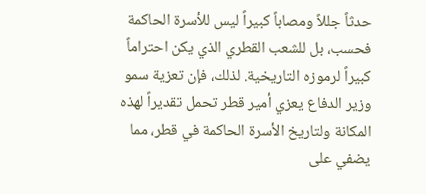حدثاً جللاً ومصاباً كبيراً ليس للأسرة الحاكمة فحسب، بل للشعب القطري الذي يكن احتراماً كبيراً لرموزه التاريخية. لذلك، فإن تعزية سمو وزير الدفاع يعزي أمير قطر تحمل تقديراً لهذه المكانة ولتاريخ الأسرة الحاكمة في قطر، مما يضفي على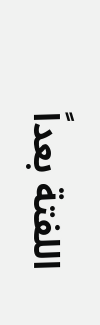اللفتة بعداً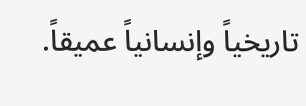تاريخياً وإنسانياً عميقاً.